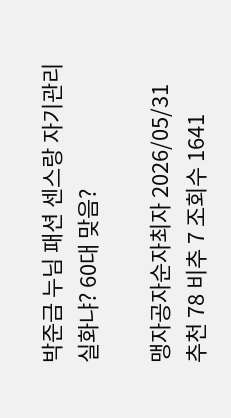박준금 누님 패션 센스랑 자기관리 실화냐? 60대 맞음?

맹자공자순자최자 2026/05/31
추천 78 비추 7 조회수 1641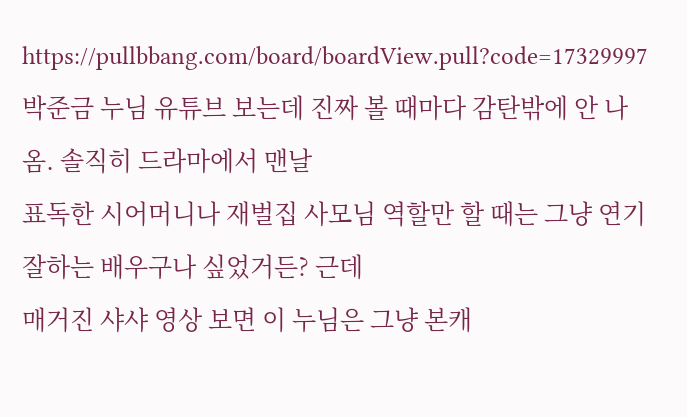https://pullbbang.com/board/boardView.pull?code=17329997
박준금 누님 유튜브 보는데 진짜 볼 때마다 감탄밖에 안 나옴. 솔직히 드라마에서 맨날
표독한 시어머니나 재벌집 사모님 역할만 할 때는 그냥 연기 잘하는 배우구나 싶었거든? 근데
매거진 샤샤 영상 보면 이 누님은 그냥 본캐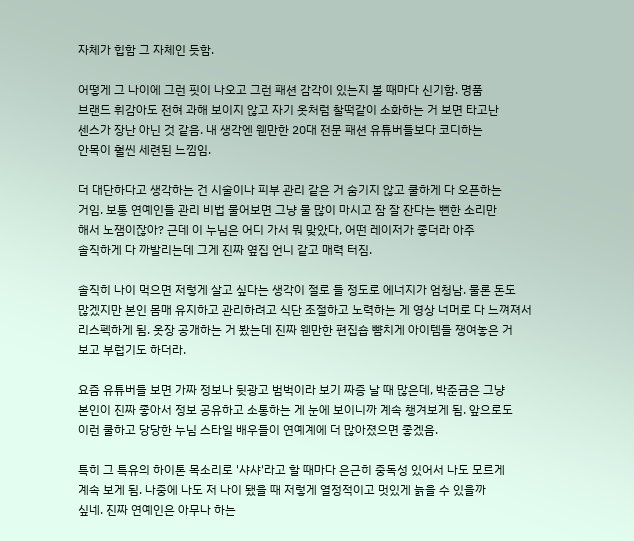자체가 힙함 그 자체인 듯함.

어떻게 그 나이에 그런 핏이 나오고 그런 패션 감각이 있는지 볼 때마다 신기함. 명품
브랜드 휘감아도 전혀 과해 보이지 않고 자기 옷처럼 찰떡같이 소화하는 거 보면 타고난
센스가 장난 아닌 것 같음. 내 생각엔 웬만한 20대 전문 패션 유튜버들보다 코디하는
안목이 훨씬 세련된 느낌임.

더 대단하다고 생각하는 건 시술이나 피부 관리 같은 거 숨기지 않고 쿨하게 다 오픈하는
거임. 보통 연예인들 관리 비법 물어보면 그냥 물 많이 마시고 잠 잘 잔다는 뻔한 소리만
해서 노잼이잖아? 근데 이 누님은 어디 가서 뭐 맞았다, 어떤 레이저가 좋더라 아주
솔직하게 다 까발리는데 그게 진짜 옆집 언니 같고 매력 터짐.

솔직히 나이 먹으면 저렇게 살고 싶다는 생각이 절로 들 정도로 에너지가 엄청남. 물론 돈도
많겠지만 본인 몸매 유지하고 관리하려고 식단 조절하고 노력하는 게 영상 너머로 다 느껴져서
리스펙하게 됨. 옷장 공개하는 거 봤는데 진짜 웬만한 편집숍 뺨치게 아이템들 쟁여놓은 거
보고 부럽기도 하더라.

요즘 유튜버들 보면 가짜 정보나 뒷광고 범벅이라 보기 짜증 날 때 많은데, 박준금은 그냥
본인이 진짜 좋아서 정보 공유하고 소통하는 게 눈에 보이니까 계속 챙겨보게 됨. 앞으로도
이런 쿨하고 당당한 누님 스타일 배우들이 연예계에 더 많아졌으면 좋겠음.

특히 그 특유의 하이톤 목소리로 '샤샤'라고 할 때마다 은근히 중독성 있어서 나도 모르게
계속 보게 됨. 나중에 나도 저 나이 됐을 때 저렇게 열정적이고 멋있게 늙을 수 있을까
싶네. 진짜 연예인은 아무나 하는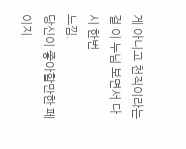게 아니고 천직이라는 걸 이 누님 보면서 다시 한번
느낌.
당신이 좋아할만한 페이지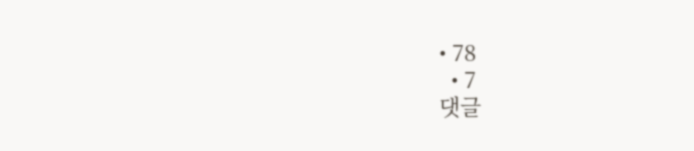• 78
  • 7
댓글